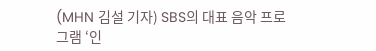(MHN 김설 기자) SBS의 대표 음악 프로그램 ‘인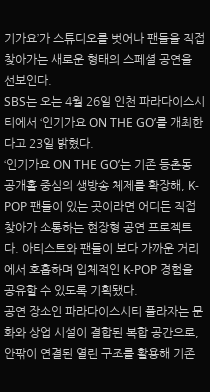기가요’가 스튜디오를 벗어나 팬들을 직접 찾아가는 새로운 형태의 스페셜 공연을 선보인다.
SBS는 오는 4월 26일 인천 파라다이스시티에서 ‘인기가요 ON THE GO’를 개최한다고 23일 밝혔다.
‘인기가요 ON THE GO’는 기존 등촌동 공개홀 중심의 생방송 체제를 확장해, K-POP 팬들이 있는 곳이라면 어디든 직접 찾아가 소통하는 현장형 공연 프로젝트다. 아티스트와 팬들이 보다 가까운 거리에서 호흡하며 입체적인 K-POP 경험을 공유할 수 있도록 기획됐다.
공연 장소인 파라다이스시티 플라자는 문화와 상업 시설이 결합된 복합 공간으로, 안팎이 연결된 열린 구조를 활용해 기존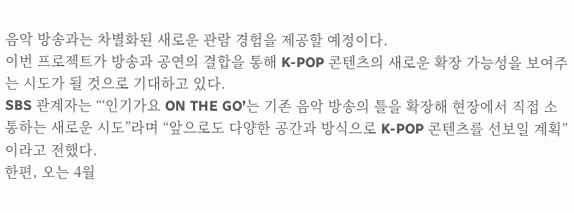음악 방송과는 차별화된 새로운 관람 경험을 제공할 예정이다.
이번 프로젝트가 방송과 공연의 결합을 통해 K-POP 콘텐츠의 새로운 확장 가능성을 보여주는 시도가 될 것으로 기대하고 있다.
SBS 관계자는 “‘인기가요 ON THE GO’는 기존 음악 방송의 틀을 확장해 현장에서 직접 소통하는 새로운 시도”라며 “앞으로도 다양한 공간과 방식으로 K-POP 콘텐츠를 선보일 계획”이라고 전했다.
한편, 오는 4월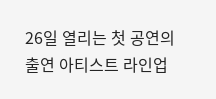26일 열리는 첫 공연의 출연 아티스트 라인업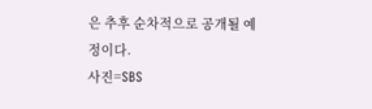은 추후 순차적으로 공개될 예정이다.
사진=SBS